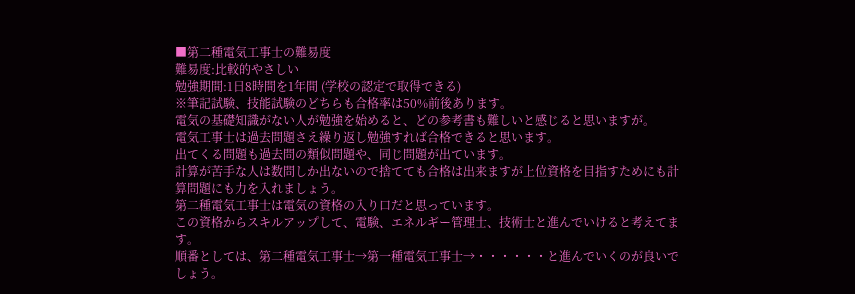■第二種電気工事士の難易度
難易度:比較的やさしい
勉強期間:1日8時間を1年間 (学校の認定で取得できる)
※筆記試験、技能試験のどちらも合格率は50%前後あります。
電気の基礎知識がない人が勉強を始めると、どの参考書も難しいと感じると思いますが。
電気工事士は過去問題さえ繰り返し勉強すれば合格できると思います。
出てくる問題も過去問の類似問題や、同じ問題が出ています。
計算が苦手な人は数問しか出ないので捨てても合格は出来ますが上位資格を目指すためにも計算問題にも力を入れましょう。
第二種電気工事士は電気の資格の入り口だと思っています。
この資格からスキルアップして、電験、エネルギー管理士、技術士と進んでいけると考えてます。
順番としては、第二種電気工事士→第一種電気工事士→・・・・・・と進んでいくのが良いでしょう。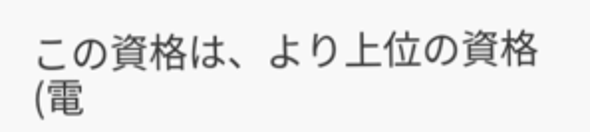この資格は、より上位の資格(電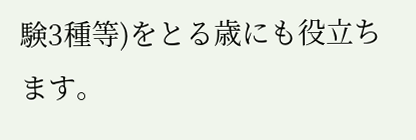験3種等)をとる歳にも役立ちます。